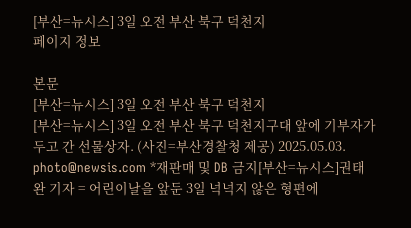[부산=뉴시스] 3일 오전 부산 북구 덕천지
페이지 정보

본문
[부산=뉴시스] 3일 오전 부산 북구 덕천지
[부산=뉴시스] 3일 오전 부산 북구 덕천지구대 앞에 기부자가 두고 간 선물상자. (사진=부산경찰청 제공) 2025.05.03. photo@newsis.com *재판매 및 DB 금지[부산=뉴시스]권태완 기자 = 어린이날을 앞둔 3일 넉넉지 않은 형편에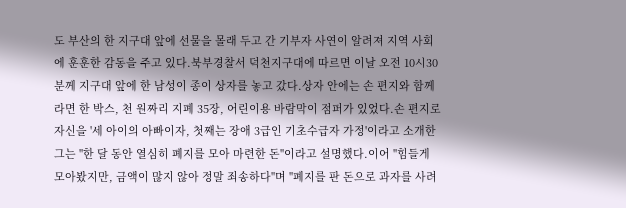도 부산의 한 지구대 앞에 선물을 몰래 두고 간 기부자 사연이 알려져 지역 사회에 훈훈한 감동을 주고 있다.북부경찰서 덕천지구대에 따르면 이날 오전 10시30분께 지구대 앞에 한 남성이 종이 상자를 놓고 갔다.상자 안에는 손 편지와 함께 라면 한 박스, 천 원짜리 지폐 35장, 어린이용 바람막이 점퍼가 있었다.손 편지로 자신을 '세 아이의 아빠이자, 첫째는 장애 3급인 기초수급자 가정'이라고 소개한 그는 "한 달 동안 열심히 폐지를 모아 마련한 돈"이라고 설명했다.이어 "힘들게 모아봤지만, 금액이 많지 않아 정말 죄송하다"며 "폐지를 판 돈으로 과자를 사려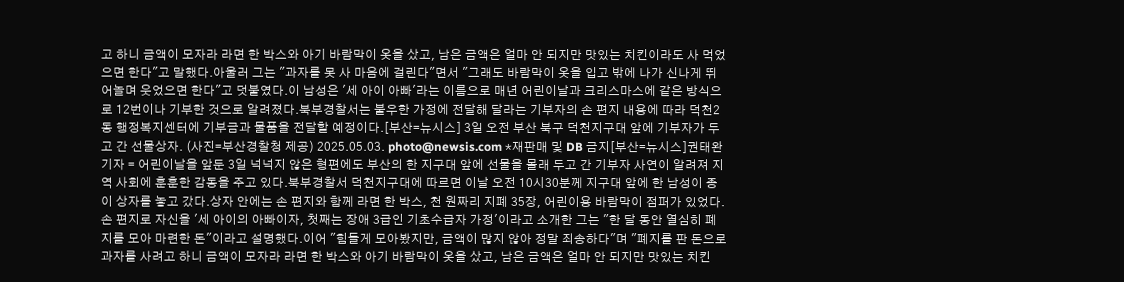고 하니 금액이 모자라 라면 한 박스와 아기 바람막이 옷을 샀고, 남은 금액은 얼마 안 되지만 맛있는 치킨이라도 사 먹었으면 한다"고 말했다.아울러 그는 "과자를 못 사 마음에 걸린다"면서 "그래도 바람막이 옷을 입고 밖에 나가 신나게 뛰어놀며 웃었으면 한다"고 덧붙였다.이 남성은 '세 아이 아빠'라는 이름으로 매년 어린이날과 크리스마스에 같은 방식으로 12번이나 기부한 것으로 알려졌다.북부경찰서는 불우한 가정에 전달해 달라는 기부자의 손 편지 내용에 따라 덕천2동 행정복지센터에 기부금과 물품을 전달할 예정이다.[부산=뉴시스] 3일 오전 부산 북구 덕천지구대 앞에 기부자가 두고 간 선물상자. (사진=부산경찰청 제공) 2025.05.03. photo@newsis.com *재판매 및 DB 금지[부산=뉴시스]권태완 기자 = 어린이날을 앞둔 3일 넉넉지 않은 형편에도 부산의 한 지구대 앞에 선물을 몰래 두고 간 기부자 사연이 알려져 지역 사회에 훈훈한 감동을 주고 있다.북부경찰서 덕천지구대에 따르면 이날 오전 10시30분께 지구대 앞에 한 남성이 종이 상자를 놓고 갔다.상자 안에는 손 편지와 함께 라면 한 박스, 천 원짜리 지폐 35장, 어린이용 바람막이 점퍼가 있었다.손 편지로 자신을 '세 아이의 아빠이자, 첫째는 장애 3급인 기초수급자 가정'이라고 소개한 그는 "한 달 동안 열심히 폐지를 모아 마련한 돈"이라고 설명했다.이어 "힘들게 모아봤지만, 금액이 많지 않아 정말 죄송하다"며 "폐지를 판 돈으로 과자를 사려고 하니 금액이 모자라 라면 한 박스와 아기 바람막이 옷을 샀고, 남은 금액은 얼마 안 되지만 맛있는 치킨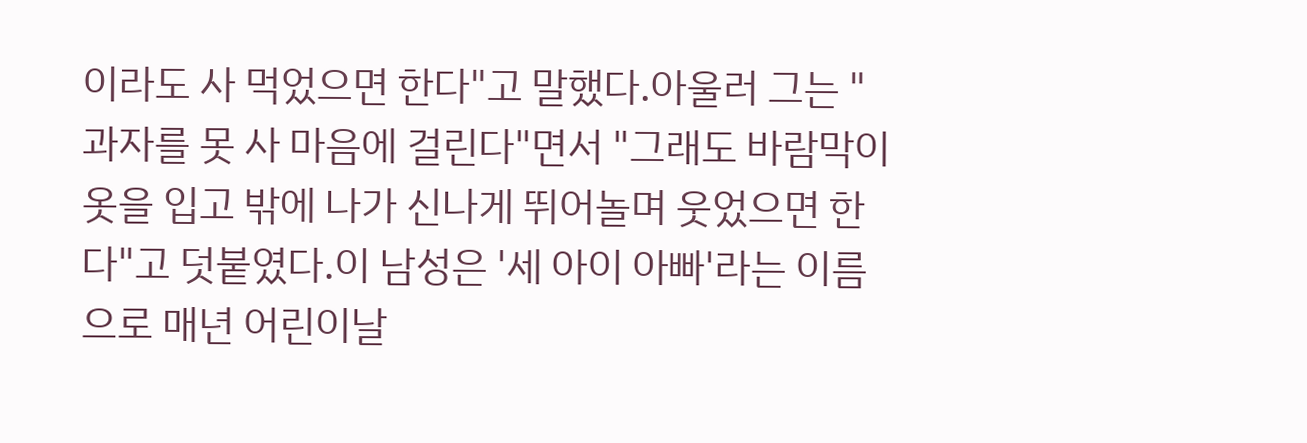이라도 사 먹었으면 한다"고 말했다.아울러 그는 "과자를 못 사 마음에 걸린다"면서 "그래도 바람막이 옷을 입고 밖에 나가 신나게 뛰어놀며 웃었으면 한다"고 덧붙였다.이 남성은 '세 아이 아빠'라는 이름으로 매년 어린이날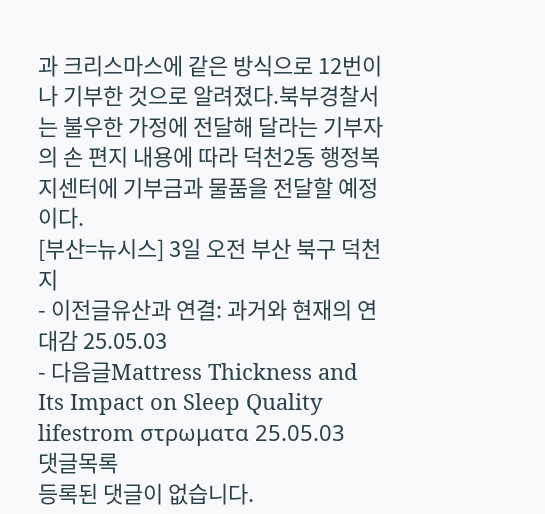과 크리스마스에 같은 방식으로 12번이나 기부한 것으로 알려졌다.북부경찰서는 불우한 가정에 전달해 달라는 기부자의 손 편지 내용에 따라 덕천2동 행정복지센터에 기부금과 물품을 전달할 예정이다.
[부산=뉴시스] 3일 오전 부산 북구 덕천지
- 이전글유산과 연결: 과거와 현재의 연대감 25.05.03
- 다음글Mattress Thickness and Its Impact on Sleep Quality lifestrom στρωματα 25.05.03
댓글목록
등록된 댓글이 없습니다.